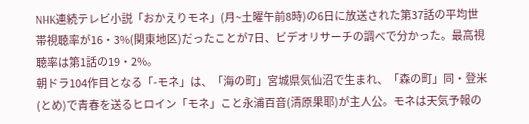NHK連続テレビ小説「おかえりモネ」(月~土曜午前8時)の6日に放送された第37話の平均世帯視聴率が16・3%(関東地区)だったことが7日、ビデオリサーチの調べで分かった。最高視聴率は第1話の19・2%。
朝ドラ104作目となる「-モネ」は、「海の町」宮城県気仙沼で生まれ、「森の町」同・登米(とめ)で青春を送るヒロイン「モネ」こと永浦百音(清原果耶)が主人公。モネは天気予報の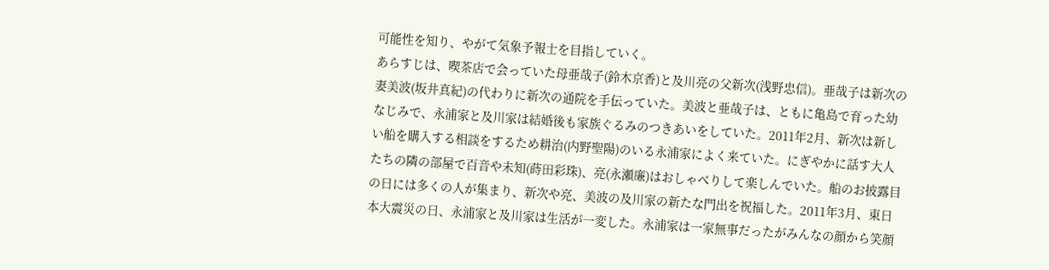可能性を知り、やがて気象予報士を目指していく。
あらすじは、喫茶店で会っていた母亜哉子(鈴木京香)と及川亮の父新次(浅野忠信)。亜哉子は新次の妻美波(坂井真紀)の代わりに新次の通院を手伝っていた。美波と亜哉子は、ともに亀島で育った幼なじみで、永浦家と及川家は結婚後も家族ぐるみのつきあいをしていた。2011年2月、新次は新しい船を購入する相談をするため耕治(内野聖陽)のいる永浦家によく来ていた。にぎやかに話す大人たちの隣の部屋で百音や未知(蒔田彩珠)、亮(永瀬廉)はおしゃべりして楽しんでいた。船のお披露目の日には多くの人が集まり、新次や亮、美波の及川家の新たな門出を祝福した。2011年3月、東日本大震災の日、永浦家と及川家は生活が一変した。永浦家は一家無事だったがみんなの顔から笑顔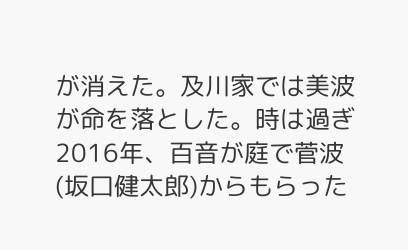が消えた。及川家では美波が命を落とした。時は過ぎ2016年、百音が庭で菅波(坂口健太郎)からもらった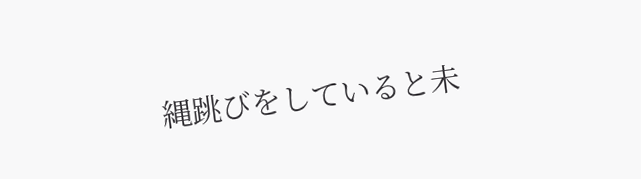縄跳びをしていると未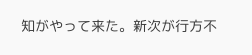知がやって来た。新次が行方不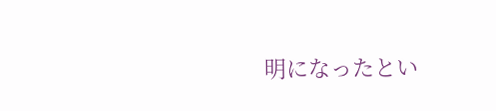明になったとい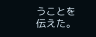うことを伝えた。